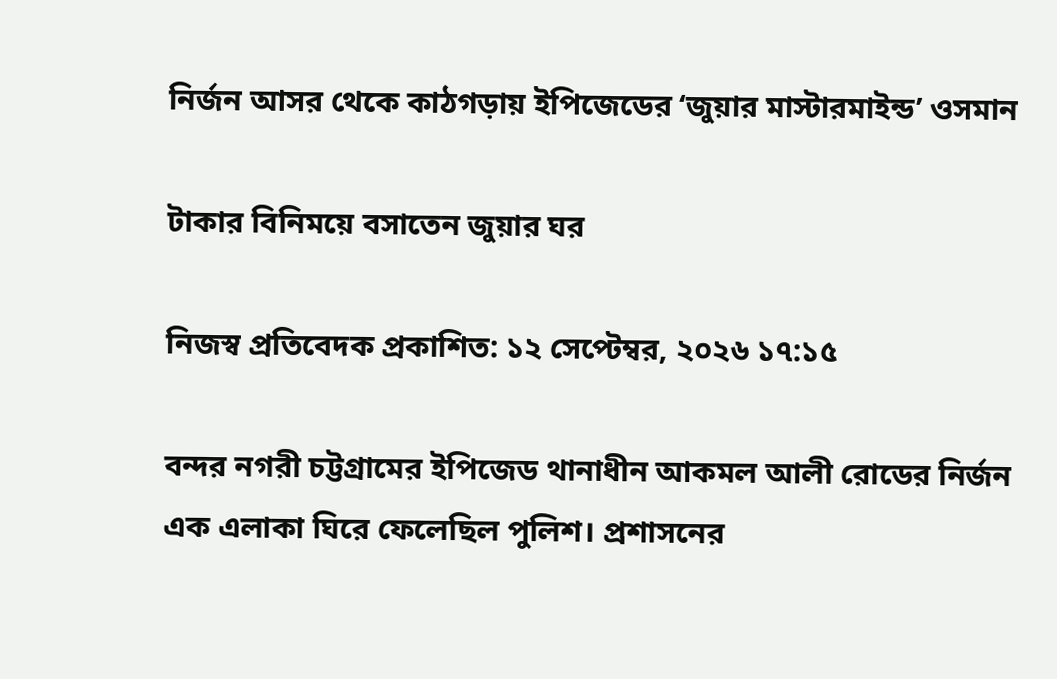নির্জন আসর থেকে কাঠগড়ায় ইপিজেডের ‘জুয়ার মাস্টারমাইন্ড’ ওসমান

টাকার বিনিময়ে বসাতেন জুয়ার ঘর

নিজস্ব প্রতিবেদক প্রকাশিত: ১২ সেপ্টেম্বর, ২০২৬ ১৭:১৫

বন্দর নগরী চট্টগ্রামের ইপিজেড থানাধীন আকমল আলী রোডের নির্জন এক এলাকা ঘিরে ফেলেছিল পুলিশ। প্রশাসনের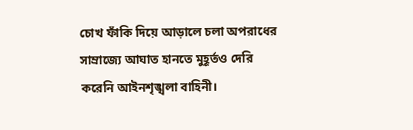চোখ ফাঁকি দিয়ে আড়ালে চলা অপরাধের সাম্রাজ্যে আঘাত হানতে মুহূর্তও দেরি করেনি আইনশৃঙ্খলা বাহিনী।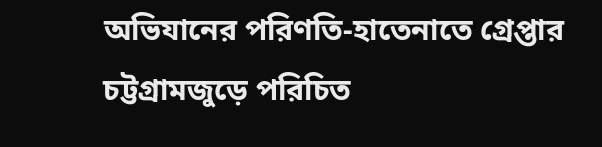অভিযানের পরিণতি-হাতেনাতে গ্রেপ্তার চট্টগ্রামজুড়ে পরিচিত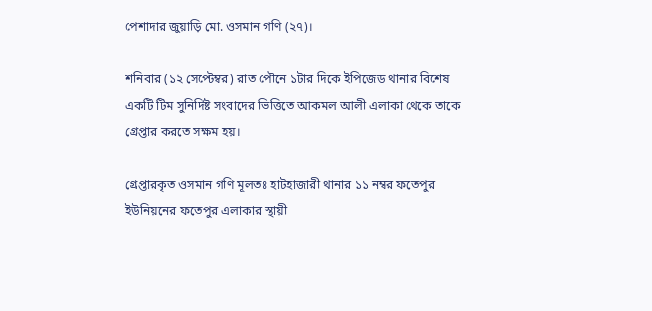পেশাদার জুয়াড়ি মো. ওসমান গণি (২৭)।

শনিবার (১২ সেপ্টেম্বর) রাত পৌনে ১টার দিকে ইপিজেড থানার বিশেষ একটি টিম সুনির্দিষ্ট সংবাদের ভিত্তিতে আকমল আলী এলাকা থেকে তাকে গ্রেপ্তার করতে সক্ষম হয়।

গ্রেপ্তারকৃত ওসমান গণি মূলতঃ হাটহাজারী থানার ১১ নম্বর ফতেপুর ইউনিয়নের ফতেপুর এলাকার স্থায়ী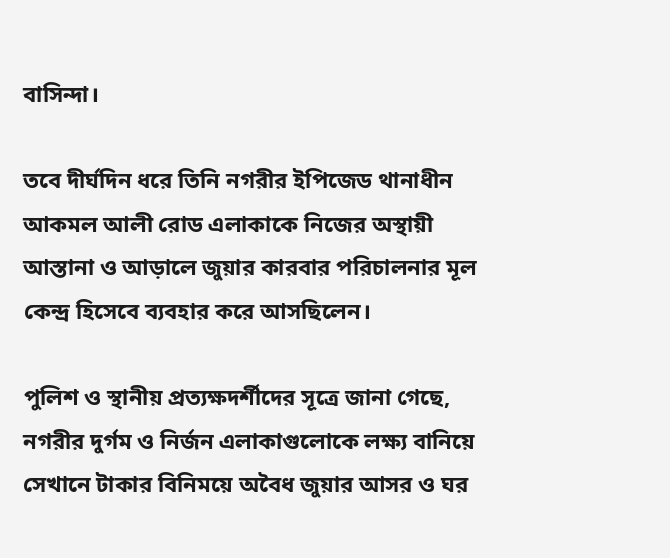বাসিন্দা।

তবে দীর্ঘদিন ধরে তিনি নগরীর ইপিজেড থানাধীন আকমল আলী রোড এলাকাকে নিজের অস্থায়ী আস্তানা ও আড়ালে জুয়ার কারবার পরিচালনার মূল কেন্দ্র হিসেবে ব্যবহার করে আসছিলেন।

পুলিশ ও স্থানীয় প্রত্যক্ষদর্শীদের সূত্রে জানা গেছে, নগরীর দুর্গম ও নির্জন এলাকাগুলোকে লক্ষ্য বানিয়ে সেখানে টাকার বিনিময়ে অবৈধ জুয়ার আসর ও ঘর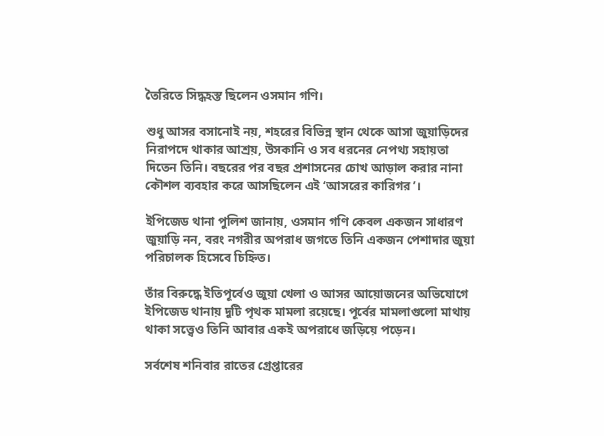তৈরিতে সিদ্ধহস্ত ছিলেন ওসমান গণি।

শুধু আসর বসানোই নয়, শহরের বিভিন্ন স্থান থেকে আসা জুয়াড়িদের নিরাপদে থাকার আশ্রয়, উসকানি ও সব ধরনের নেপথ্য সহায়তা দিতেন তিনি। বছরের পর বছর প্রশাসনের চোখ আড়াল করার নানা কৌশল ব্যবহার করে আসছিলেন এই ‘আসরের কারিগর’।

ইপিজেড থানা পুলিশ জানায়, ওসমান গণি কেবল একজন সাধারণ জুয়াড়ি নন, বরং নগরীর অপরাধ জগতে তিনি একজন পেশাদার জুয়া পরিচালক হিসেবে চিহ্নিত।

তাঁর বিরুদ্ধে ইতিপূর্বেও জুয়া খেলা ও আসর আয়োজনের অভিযোগে ইপিজেড থানায় দুটি পৃথক মামলা রয়েছে। পূর্বের মামলাগুলো মাথায় থাকা সত্ত্বেও তিনি আবার একই অপরাধে জড়িয়ে পড়েন।

সর্বশেষ শনিবার রাতের গ্রেপ্তারের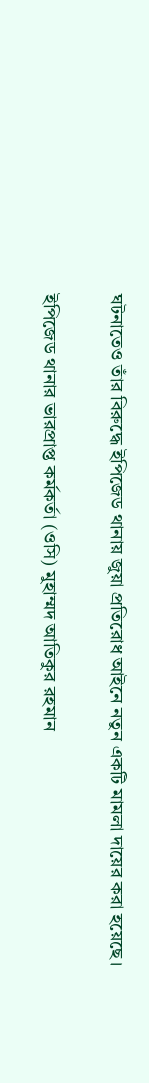ঘটনাতেও তাঁর বিরুদ্ধে ইপিজেড থানায় জুয়া প্রতিরোধ আইনে নতুন একটি মামলা দায়ের করা হয়েছে।

ইপিজেড থানার ভারপ্রাপ্ত কর্মকর্তা (ওসি) মুহাম্মদ আতিকুর রহমান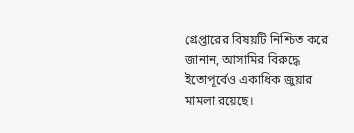গ্রেপ্তারের বিষয়টি নিশ্চিত করে জানান, আসামির বিরুদ্ধে ইতোপূর্বেও একাধিক জুয়ার মামলা রয়েছে।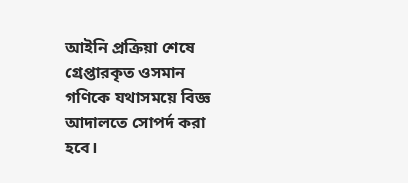আইনি প্রক্রিয়া শেষে গ্রেপ্তারকৃত ওসমান গণিকে যথাসময়ে বিজ্ঞ আদালতে সোপর্দ করা হবে।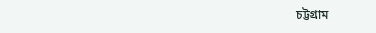চট্টগ্রাম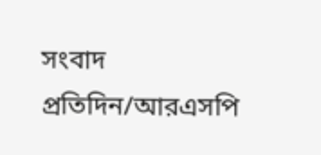সংবাদ প্রতিদিন/আরএসপি